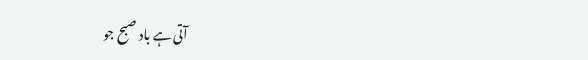آتی ہے باد صبح جو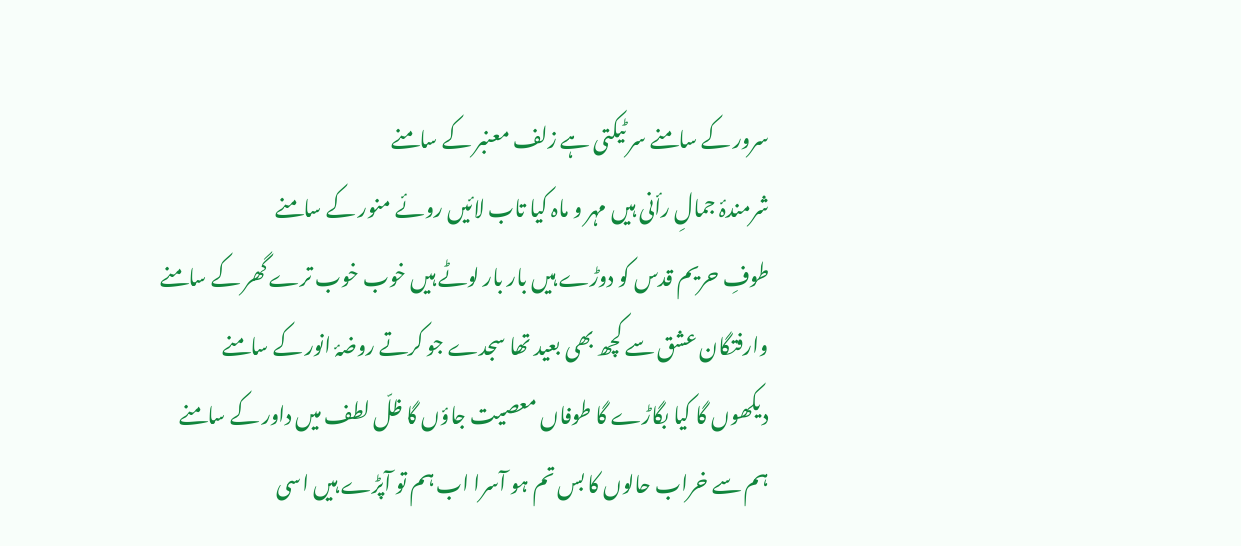سرور کے سامنے سر ٹیکتی ہے زلف معنبر کے سامنے
شرمندۂ جمالِ رأنی ہیں مہر و ماہ کیا تاب لائیں روئے منور کے سامنے
طوفِ حریم قدس کو دوڑے ہیں بار بار لوٹے ہیں خوب خوب ترے گھر کے سامنے
وارفتگان عشق سے کچھ بھی بعید تھا سجدے جو کرتے روضۂ انور کے سامنے
دیکھوں گا کیا بگاڑے گا طوفاں معصیت جاؤں گا ظلّ لطف میں داور کے سامنے
ہم سے خراب حالوں کا بس تم ہو آسرا اب ہم تو آپڑے ہیں اسی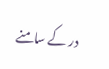در کے سامنے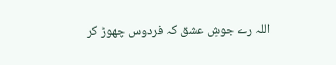اللہ رے جوشِ عشق کہ فردوس چھوڑ کر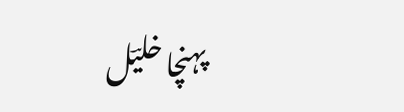پہنچا خلیؔل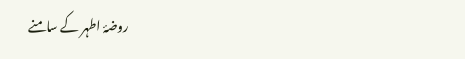روضۂ اطہر کے سامنے